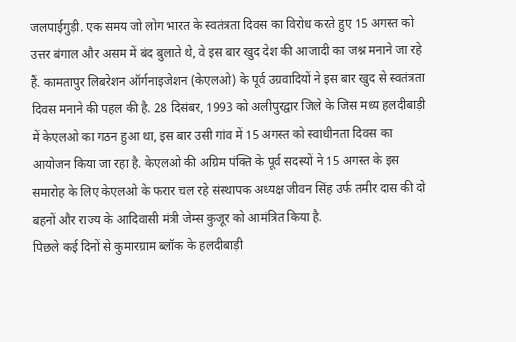जलपाईगुड़ी. एक समय जो लोग भारत के स्वतंत्रता दिवस का विरोध करते हुए 15 अगस्त को उत्तर बंगाल और असम में बंद बुलाते थे, वे इस बार खुद देश की आजादी का जश्न मनाने जा रहे हैं. कामतापुर लिबरेशन ऑर्गनाइजेशन (केएलओ) के पूर्व उग्रवादियों ने इस बार खुद से स्वतंत्रता दिवस मनाने की पहल की है. 28 दिसंबर, 1993 को अलीपुरद्वार जिले के जिस मध्य हलदीबाड़ी में केएलओ का गठन हुआ था, इस बार उसी गांव में 15 अगस्त को स्वाधीनता दिवस का आयोजन किया जा रहा है. केएलओ की अग्रिम पंक्ति के पूर्व सदस्यों ने 15 अगस्त के इस समारोह के लिए केएलओ के फरार चल रहे संस्थापक अध्यक्ष जीवन सिंह उर्फ तमीर दास की दो बहनों और राज्य के आदिवासी मंत्री जेम्स कुजूर को आमंत्रित किया है.
पिछले कई दिनों से कुमारग्राम ब्लॉक के हलदीबाड़ी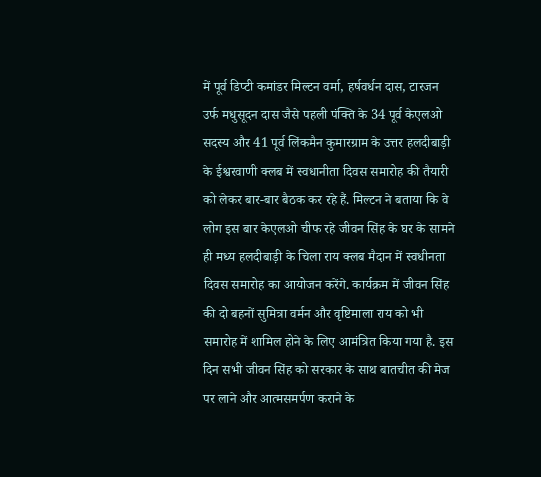में पूर्व डिप्टी कमांडर मिल्टन वर्मा, हर्षवर्धन दास, टारजन उर्फ मधुसूदन दास जैसे पहली पंक्ति के 34 पूर्व केएलओ सदस्य और 41 पूर्व लिंकमैन कुमारग्राम के उत्तर हलदीबाड़ी के ईश्वरवाणी क्लब में स्वधानीता दिवस समारोह की तैयारी को लेकर बार-बार बैठक कर रहे हैं. मिल्टन ने बताया कि वे लोग इस बार केएलओ चीफ रहे जीवन सिंह के घर के सामने ही मध्य हलदीबाड़ी के चिला राय क्लब मैदान में स्वधीनता दिवस समारोह का आयोजन करेंगे. कार्यक्रम में जीवन सिंह की दो बहनों सुमित्रा वर्मन और वृष्टिमाला राय को भी समारोह में शामिल होने के लिए आमंत्रित किया गया है. इस दिन सभी जीवन सिंह को सरकार के साथ बातचीत की मेज पर लाने और आत्मसमर्पण कराने के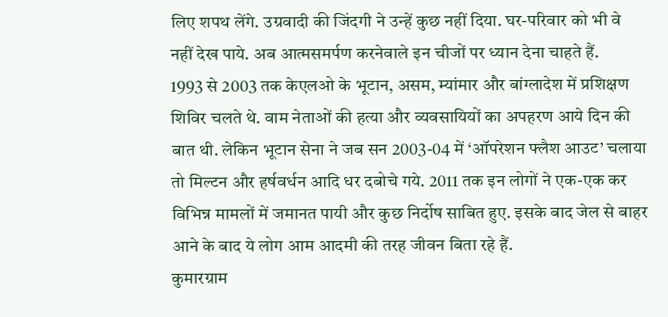लिए शपथ लेंगे. उग्रवादी की जिंदगी ने उन्हें कुछ नहीं दिया. घर-परिवार को भी वे नहीं देख पाये. अब आत्मसमर्पण करनेवाले इन चीजों पर ध्यान देना चाहते हैं.
1993 से 2003 तक केएलओ के भूटान, असम, म्यांमार और बांग्लादेश में प्रशिक्षण शिविर चलते थे. वाम नेताओं की हत्या और व्यवसायियों का अपहरण आये दिन की बात थी. लेकिन भूटान सेना ने जब सन 2003-04 में ‘ऑपरेशन फ्लैश आउट’ चलाया तो मिल्टन और हर्षवर्धन आदि धर दबोचे गये. 2011 तक इन लोगों ने एक-एक कर विभिन्न मामलों में जमानत पायी और कुछ निर्दोष साबित हुए. इसके बाद जेल से बाहर आने के बाद ये लोग आम आदमी की तरह जीवन बिता रहे हैं.
कुमारग्राम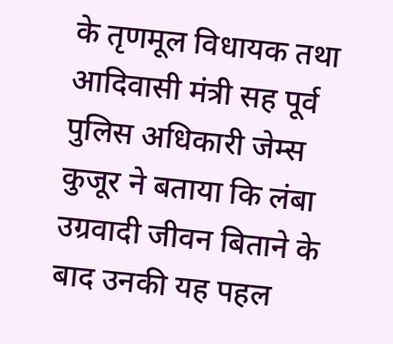के तृणमूल विधायक तथा आदिवासी मंत्री सह पूर्व पुलिस अधिकारी जेम्स कुजूर ने बताया कि लंबा उग्रवादी जीवन बिताने के बाद उनकी यह पहल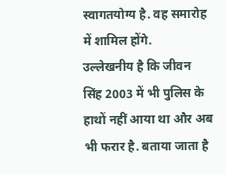स्वागतयोग्य है. वह समारोह में शामिल होंगे.
उल्लेखनीय है कि जीवन सिंह 2003 में भी पुलिस के हाथों नहीं आया था और अब भी फरार है. बताया जाता है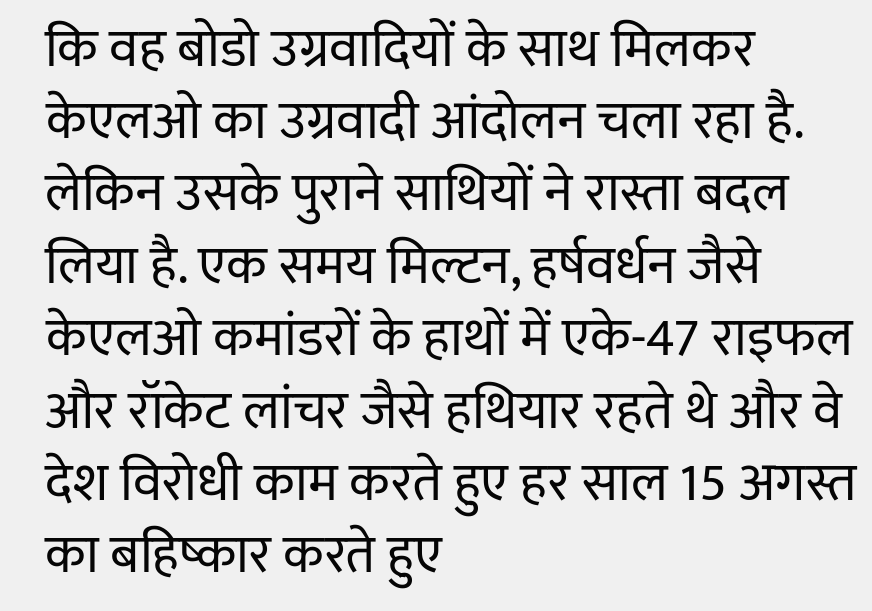कि वह बोडो उग्रवादियों के साथ मिलकर केएलओ का उग्रवादी आंदोलन चला रहा है. लेकिन उसके पुराने साथियों ने रास्ता बदल लिया है. एक समय मिल्टन, हर्षवर्धन जैसे केएलओ कमांडरों के हाथों में एके-47 राइफल और रॉकेट लांचर जैसे हथियार रहते थे और वे देश विरोधी काम करते हुए हर साल 15 अगस्त का बहिष्कार करते हुए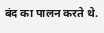बंद का पालन करते थे.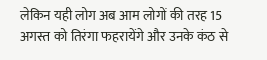लेकिन यही लोग अब आम लोगों की तरह 15 अगस्त को तिरंगा फहरायेंगे और उनके कंठ से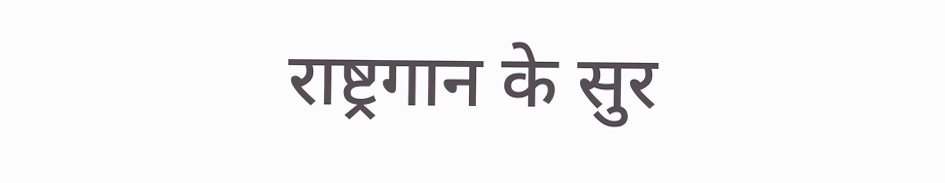राष्ट्रगान के सुर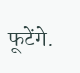फूटेंगे.